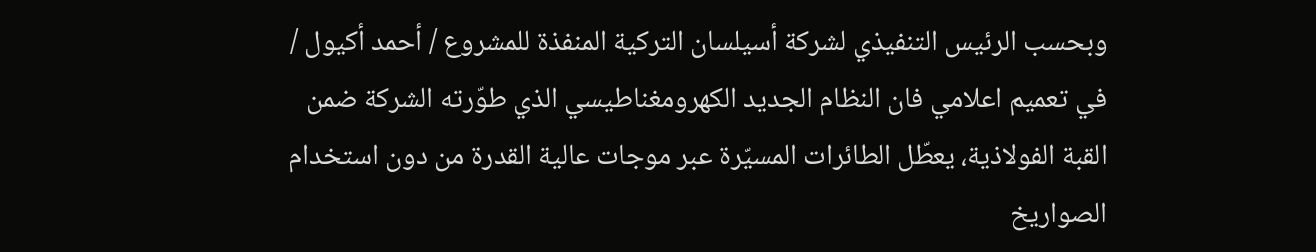وبحسب الرئيس التنفيذي لشركة أسيلسان التركية المنفذة للمشروع / أحمد أكيول / في تعميم اعلامي فان النظام الجديد الكهرومغناطيسي الذي طوّرته الشركة ضمن القبة الفولاذية، يعطّل الطائرات المسيّرة عبر موجات عالية القدرة من دون استخدام الصواريخ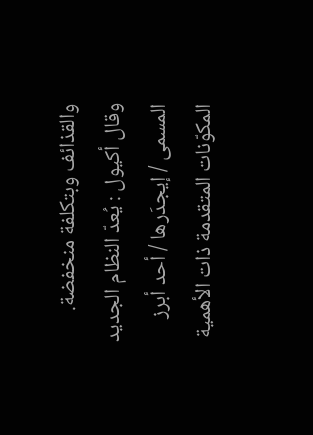والقذائف وبتكلفة منخفضة.
وقال أكيول : يُعدّ النظام الجديد المسمى / إيجدَرها / أحد أبرز المكوّنات المتقدمة ذات الأهمية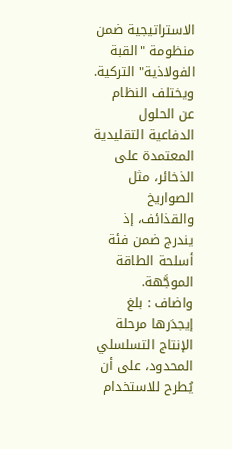الاستراتيجية ضمن منظومة "القبة الفولاذية" التركية. ويختلف النظام عن الحلول الدفاعية التقليدية المعتمدة على الذخائر، مثل الصواريخ والقذائف، إذ يندرج ضمن فئة أسلحة الطاقة الموجَّهة.
واضاف : بلغ إيجدَرها مرحلة الإنتاج التسلسلي المحدود، على أن يُطرح للاستخدام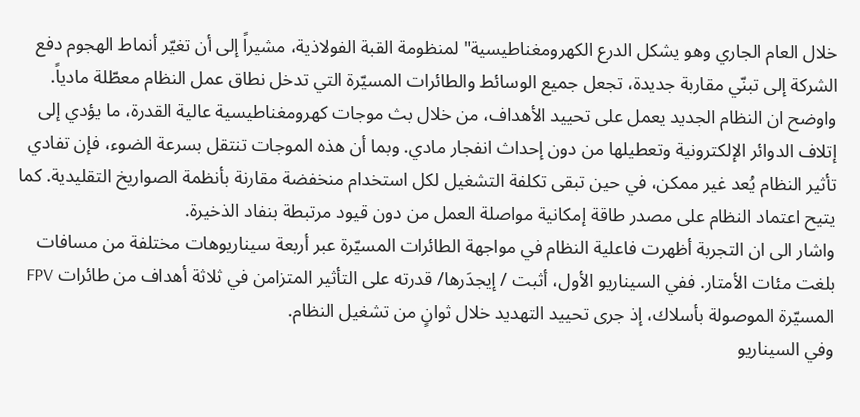خلال العام الجاري وهو يشكل الدرع الكهرومغناطيسية" لمنظومة القبة الفولاذية، مشيراً إلى أن تغيّر أنماط الهجوم دفع الشركة إلى تبنّي مقاربة جديدة، تجعل جميع الوسائط والطائرات المسيّرة التي تدخل نطاق عمل النظام معطّلة مادياً.
واوضح ان النظام الجديد يعمل على تحييد الأهداف، من خلال بث موجات كهرومغناطيسية عالية القدرة، ما يؤدي إلى إتلاف الدوائر الإلكترونية وتعطيلها من دون إحداث انفجار مادي. وبما أن هذه الموجات تنتقل بسرعة الضوء، فإن تفادي تأثير النظام يُعد غير ممكن، في حين تبقى تكلفة التشغيل لكل استخدام منخفضة مقارنة بأنظمة الصواريخ التقليدية. كما يتيح اعتماد النظام على مصدر طاقة إمكانية مواصلة العمل من دون قيود مرتبطة بنفاد الذخيرة.
واشار الى ان التجربة أظهرت فاعلية النظام في مواجهة الطائرات المسيّرة عبر أربعة سيناريوهات مختلفة من مسافات بلغت مئات الأمتار. ففي السيناريو الأول، أثبت / إيجدَرها/ قدرته على التأثير المتزامن في ثلاثة أهداف من طائرات FPV المسيّرة الموصولة بأسلاك، إذ جرى تحييد التهديد خلال ثوانٍ من تشغيل النظام.
وفي السيناريو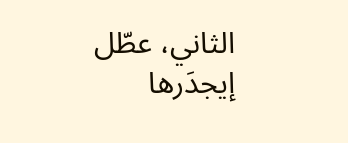الثاني، عطّل إيجدَرها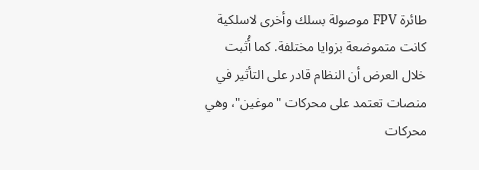طائرة FPV موصولة بسلك وأخرى لاسلكية كانت متموضعة بزوايا مختلفة. كما أُثبت خلال العرض أن النظام قادر على التأثير في منصات تعتمد على محركات "موغين"، وهي محركات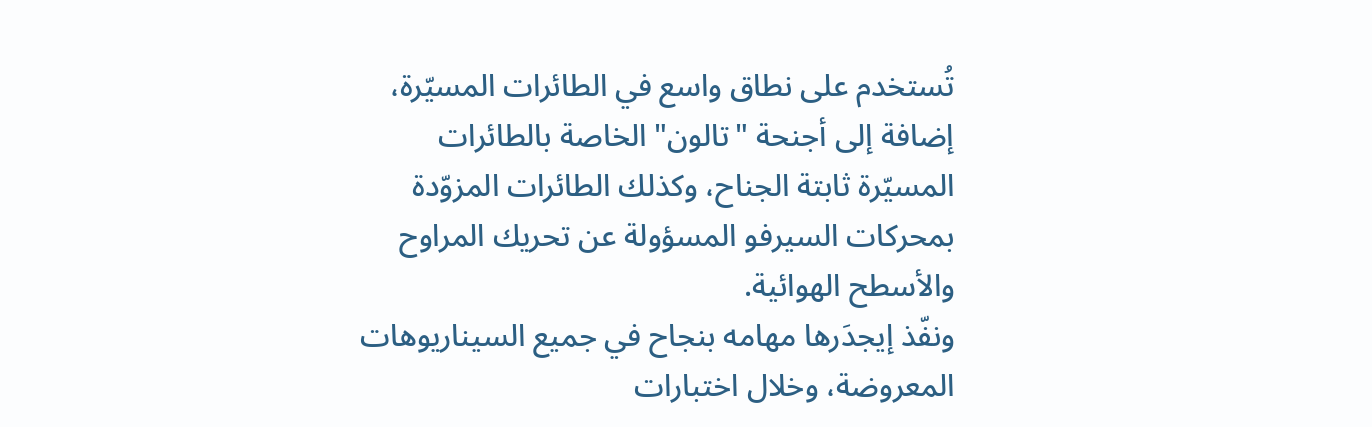تُستخدم على نطاق واسع في الطائرات المسيّرة، إضافة إلى أجنحة "تالون" الخاصة بالطائرات المسيّرة ثابتة الجناح، وكذلك الطائرات المزوّدة بمحركات السيرفو المسؤولة عن تحريك المراوح والأسطح الهوائية.
ونفّذ إيجدَرها مهامه بنجاح في جميع السيناريوهات المعروضة، وخلال اختبارات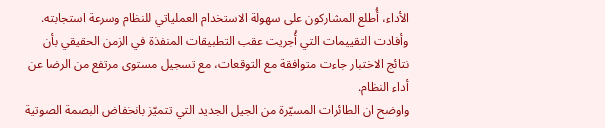الأداء، أُطلع المشاركون على سهولة الاستخدام العملياتي للنظام وسرعة استجابته. وأفادت التقييمات التي أُجريت عقب التطبيقات المنفذة في الزمن الحقيقي بأن نتائج الاختبار جاءت متوافقة مع التوقعات، مع تسجيل مستوى مرتفع من الرضا عن أداء النظام.
واوضح ان الطائرات المسيّرة من الجيل الجديد التي تتميّز بانخفاض البصمة الصوتية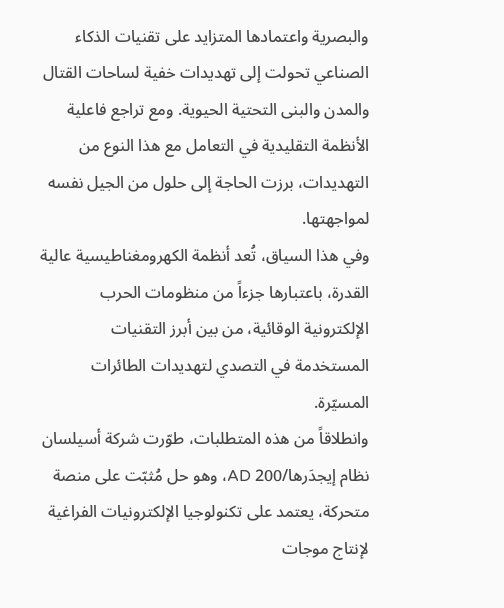والبصرية واعتمادها المتزايد على تقنيات الذكاء الصناعي تحولت إلى تهديدات خفية لساحات القتال والمدن والبنى التحتية الحيوية. ومع تراجع فاعلية الأنظمة التقليدية في التعامل مع هذا النوع من التهديدات، برزت الحاجة إلى حلول من الجيل نفسه لمواجهتها.
وفي هذا السياق، تُعد أنظمة الكهرومغناطيسية عالية القدرة، باعتبارها جزءاً من منظومات الحرب الإلكترونية الوقائية، من بين أبرز التقنيات المستخدمة في التصدي لتهديدات الطائرات المسيّرة.
وانطلاقاً من هذه المتطلبات، طوّرت شركة أسيلسان نظام إيجدَرها/AD 200، وهو حل مُثبّت على منصة متحركة، يعتمد على تكنولوجيا الإلكترونيات الفراغية لإنتاج موجات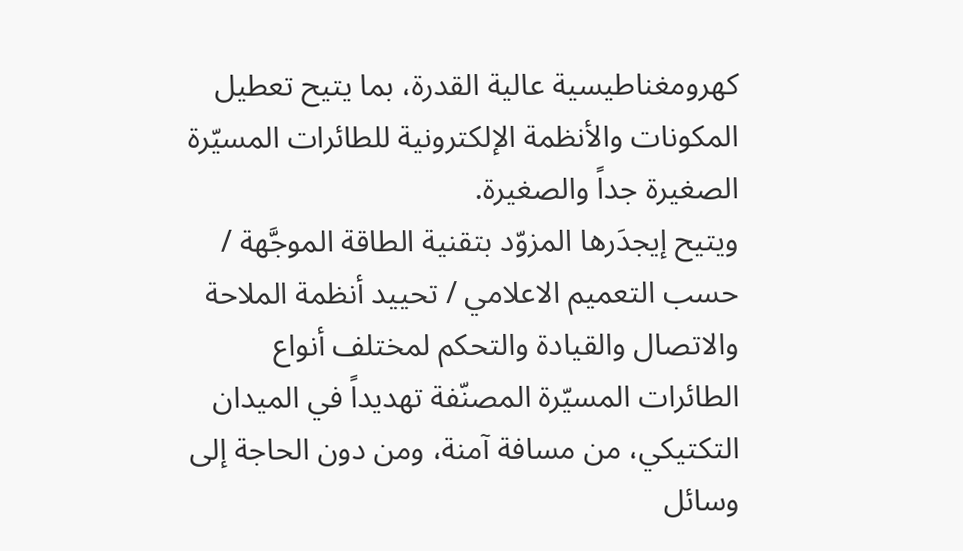كهرومغناطيسية عالية القدرة، بما يتيح تعطيل المكونات والأنظمة الإلكترونية للطائرات المسيّرة الصغيرة جداً والصغيرة.
ويتيح إيجدَرها المزوّد بتقنية الطاقة الموجَّهة / حسب التعميم الاعلامي / تحييد أنظمة الملاحة والاتصال والقيادة والتحكم لمختلف أنواع الطائرات المسيّرة المصنّفة تهديداً في الميدان التكتيكي، من مسافة آمنة، ومن دون الحاجة إلى وسائل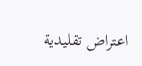اعتراض تقليدية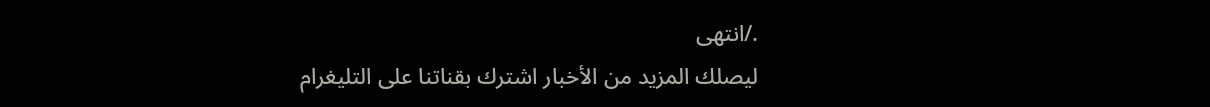./انتهى
ليصلك المزيد من الأخبار اشترك بقناتنا على التليغرام